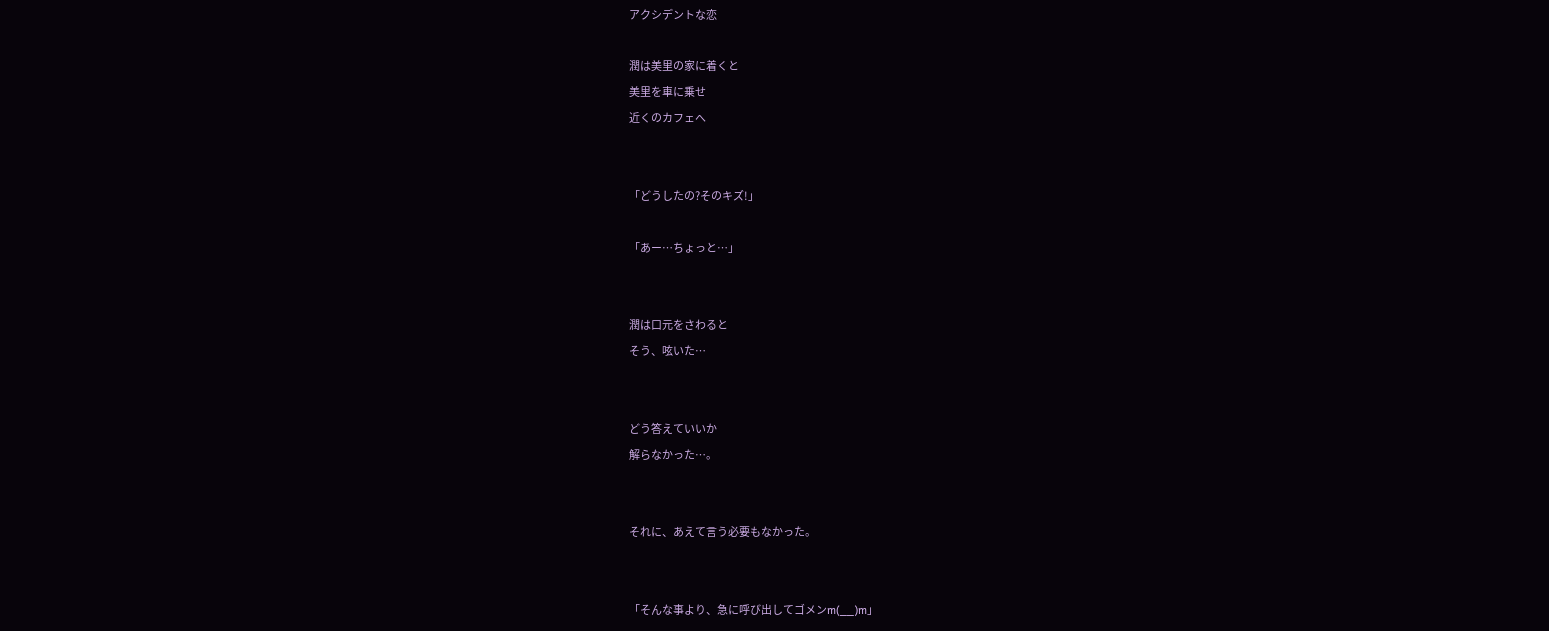アクシデントな恋

潤は美里の家に着くと
美里を車に乗せ
近くのカフェへ


「どうしたの?そのキズ!」

「あー…ちょっと…」


潤は口元をさわると
そう、呟いた…


どう答えていいか
解らなかった…。


それに、あえて言う必要もなかった。


「そんな事より、急に呼び出してゴメンm(__)m」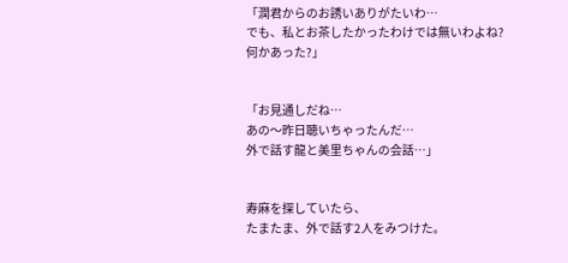「潤君からのお誘いありがたいわ…
でも、私とお茶したかったわけでは無いわよね?
何かあった?」


「お見通しだね…
あの〜昨日聴いちゃったんだ…
外で話す龍と美里ちゃんの会話…」


寿麻を探していたら、
たまたま、外で話す2人をみつけた。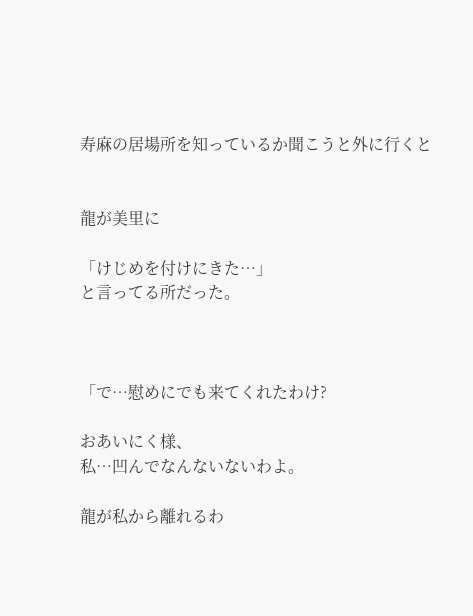寿麻の居場所を知っているか聞こうと外に行くと


龍が美里に

「けじめを付けにきた…」
と言ってる所だった。



「で…慰めにでも来てくれたわけ?

おあいにく様、
私…凹んでなんないないわよ。

龍が私から離れるわ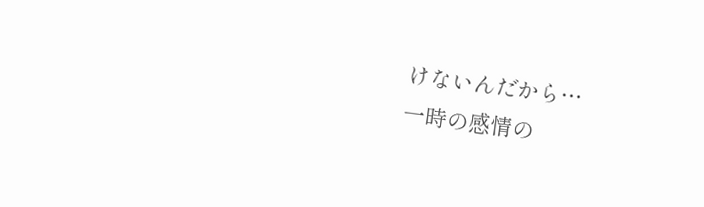けないんだから…
一時の感情の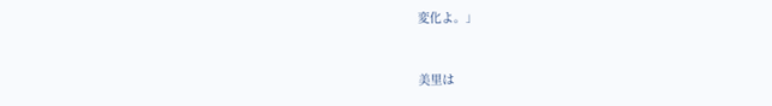変化よ。」


美里は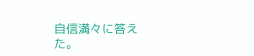自信満々に答えた。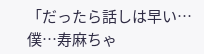「だったら話しは早い…
僕…寿麻ちゃ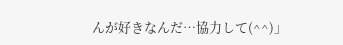んが好きなんだ…協力して(^^)」